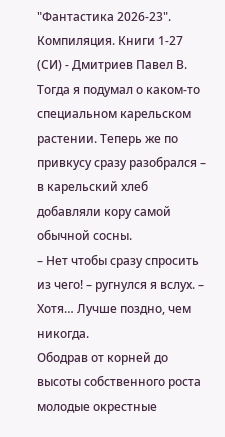"Фантастика 2026-23". Компиляция. Книги 1-27 (СИ) - Дмитриев Павел В.
Тогда я подумал о каком-то специальном карельском растении. Теперь же по привкусу сразу разобрался – в карельский хлеб добавляли кору самой обычной сосны.
– Нет чтобы сразу спросить из чего! – ругнулся я вслух. – Хотя… Лучше поздно, чем никогда.
Ободрав от корней до высоты собственного роста молодые окрестные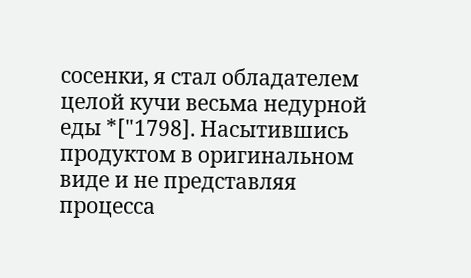сосенки, я стал обладателем целой кучи весьма недурной еды *["1798]. Насытившись продуктом в оригинальном виде и не представляя процесса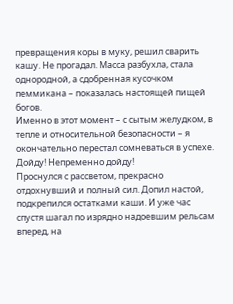превращения коры в муку, решил сварить кашу. Не прогадал. Масса разбухла, стала однородной, а сдобренная кусочком пеммикана – показалась настоящей пищей богов.
Именно в этот момент – с сытым желудком, в тепле и относительной безопасности – я окончательно перестал сомневаться в успехе.
Дойду! Непременно дойду!
Проснулся с рассветом, прекрасно отдохнувший и полный сил. Допил настой, подкрепился остатками каши. И уже час спустя шагал по изрядно надоевшим рельсам вперед, на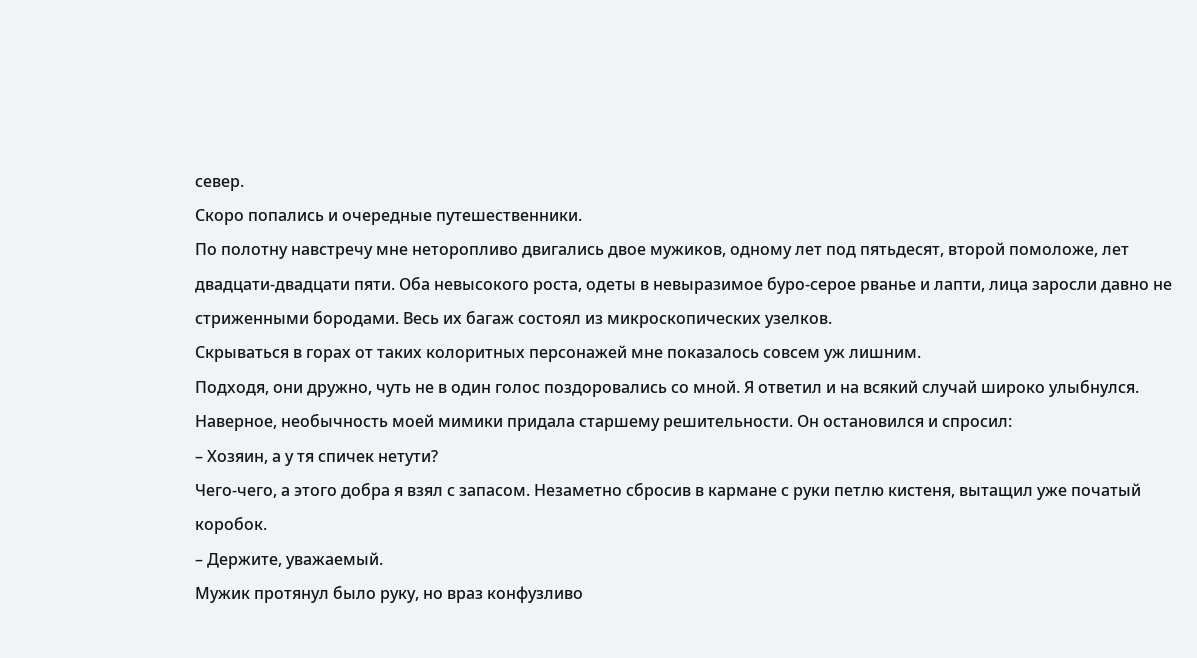север.
Скоро попались и очередные путешественники.
По полотну навстречу мне неторопливо двигались двое мужиков, одному лет под пятьдесят, второй помоложе, лет двадцати-двадцати пяти. Оба невысокого роста, одеты в невыразимое буро-серое рванье и лапти, лица заросли давно не стриженными бородами. Весь их багаж состоял из микроскопических узелков.
Скрываться в горах от таких колоритных персонажей мне показалось совсем уж лишним.
Подходя, они дружно, чуть не в один голос поздоровались со мной. Я ответил и на всякий случай широко улыбнулся. Наверное, необычность моей мимики придала старшему решительности. Он остановился и спросил:
– Хозяин, а у тя спичек нетути?
Чего-чего, а этого добра я взял с запасом. Незаметно сбросив в кармане с руки петлю кистеня, вытащил уже початый коробок.
– Держите, уважаемый.
Мужик протянул было руку, но враз конфузливо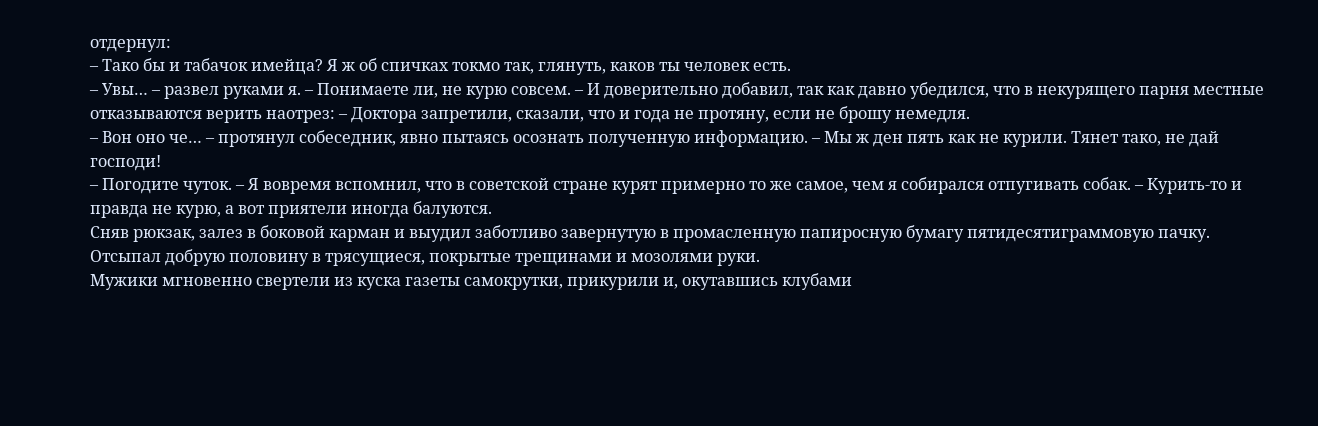отдернул:
– Тако бы и табачок имейца? Я ж об спичках токмо так, глянуть, каков ты человек есть.
– Увы… – развел руками я. – Понимаете ли, не курю совсем. – И доверительно добавил, так как давно убедился, что в некурящего парня местные отказываются верить наотрез: – Доктора запретили, сказали, что и года не протяну, если не брошу немедля.
– Вон оно че… – протянул собеседник, явно пытаясь осознать полученную информацию. – Мы ж ден пять как не курили. Тянет тако, не дай господи!
– Погодите чуток. – Я вовремя вспомнил, что в советской стране курят примерно то же самое, чем я собирался отпугивать собак. – Курить-то и правда не курю, а вот приятели иногда балуются.
Сняв рюкзак, залез в боковой карман и выудил заботливо завернутую в промасленную папиросную бумагу пятидесятиграммовую пачку. Отсыпал добрую половину в трясущиеся, покрытые трещинами и мозолями руки.
Мужики мгновенно свертели из куска газеты самокрутки, прикурили и, окутавшись клубами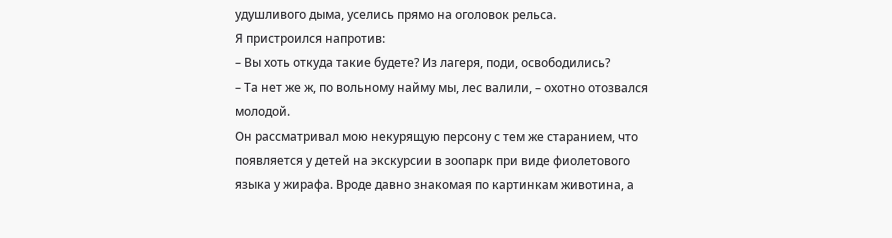удушливого дыма, уселись прямо на оголовок рельса.
Я пристроился напротив:
– Вы хоть откуда такие будете? Из лагеря, поди, освободились?
– Та нет же ж, по вольному найму мы, лес валили, – охотно отозвался молодой.
Он рассматривал мою некурящую персону с тем же старанием, что появляется у детей на экскурсии в зоопарк при виде фиолетового языка у жирафа. Вроде давно знакомая по картинкам животина, а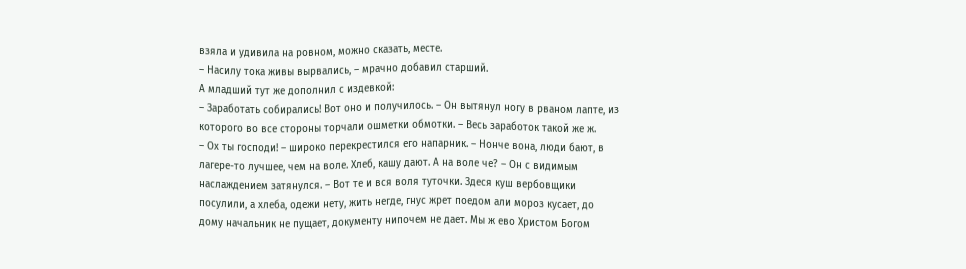взяла и удивила на ровном, можно сказать, месте.
– Насилу тока живы вырвались, – мрачно добавил старший.
А младший тут же дополнил с издевкой:
– Заработать собирались! Вот оно и получилось. – Он вытянул ногу в рваном лапте, из которого во все стороны торчали ошметки обмотки. – Весь заработок такой же ж.
– Ох ты господи! – широко перекрестился его напарник. – Нонче вона, люди бают, в лагере-то лучшее, чем на воле. Хлеб, кашу дают. А на воле че? – Он с видимым наслаждением затянулся. – Вот те и вся воля туточки. Здеся куш вербовщики посулили, а хлеба, одежи нету, жить негде, гнус жрет поедом али мороз кусает, до дому начальник не пущает, документу нипочем не дает. Мы ж ево Христом Богом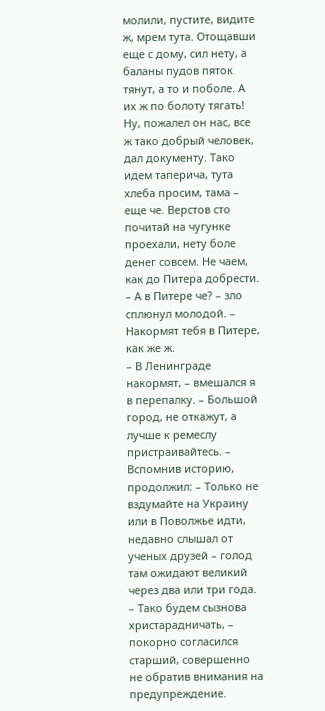молили, пустите, видите ж, мрем тута. Отощавши еще с дому, сил нету, а баланы пудов пяток тянут, а то и поболе. А их ж по болоту тягать! Ну, пожалел он нас, все ж тако добрый человек, дал документу. Тако идем таперича, тута хлеба просим, тама – еще че. Верстов сто почитай на чугунке проехали, нету боле денег совсем. Не чаем, как до Питера добрести.
– А в Питере че? – зло сплюнул молодой. – Накормят тебя в Питере, как же ж.
– В Ленинграде накормят, – вмешался я в перепалку. – Большой город, не откажут, а лучше к ремеслу пристраивайтесь. – Вспомнив историю, продолжил: – Только не вздумайте на Украину или в Поволжье идти, недавно слышал от ученых друзей – голод там ожидают великий через два или три года.
– Тако будем сызнова христарадничать, – покорно согласился старший, совершенно не обратив внимания на предупреждение.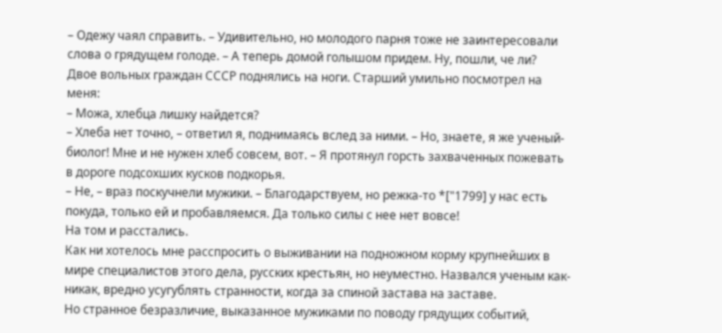– Одежу чаял справить. – Удивительно, но молодого парня тоже не заинтересовали слова о грядущем голоде. – А теперь домой голышом придем. Ну, пошли, че ли?
Двое вольных граждан СССР поднялись на ноги. Старший умильно посмотрел на меня:
– Можа, хлебца лишку найдется?
– Хлеба нет точно, – ответил я, поднимаясь вслед за ними. – Но, знаете, я же ученый-биолог! Мне и не нужен хлеб совсем, вот. – Я протянул горсть захваченных пожевать в дороге подсохших кусков подкорья.
– Не, – враз поскучнели мужики. – Благодарствуем, но режка-то *["1799] у нас есть покуда, только ей и пробавляемся. Да только силы с нее нет вовсе!
На том и расстались.
Как ни хотелось мне расспросить о выживании на подножном корму крупнейших в мире специалистов этого дела, русских крестьян, но неуместно. Назвался ученым как-никак, вредно усугублять странности, когда за спиной застава на заставе.
Но странное безразличие, выказанное мужиками по поводу грядущих событий,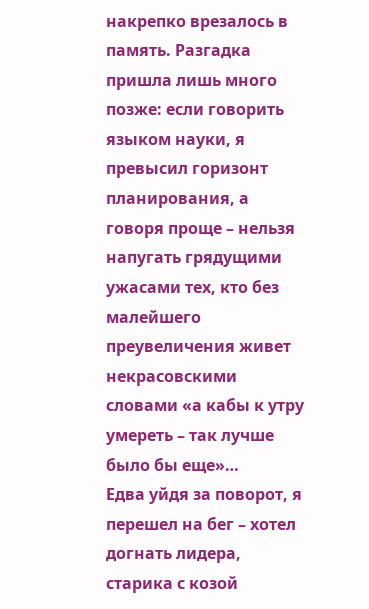накрепко врезалось в память. Разгадка пришла лишь много позже: если говорить языком науки, я превысил горизонт планирования, а говоря проще – нельзя напугать грядущими ужасами тех, кто без малейшего преувеличения живет некрасовскими словами «а кабы к утру умереть – так лучше было бы еще»…
Едва уйдя за поворот, я перешел на бег – хотел догнать лидера, старика с козой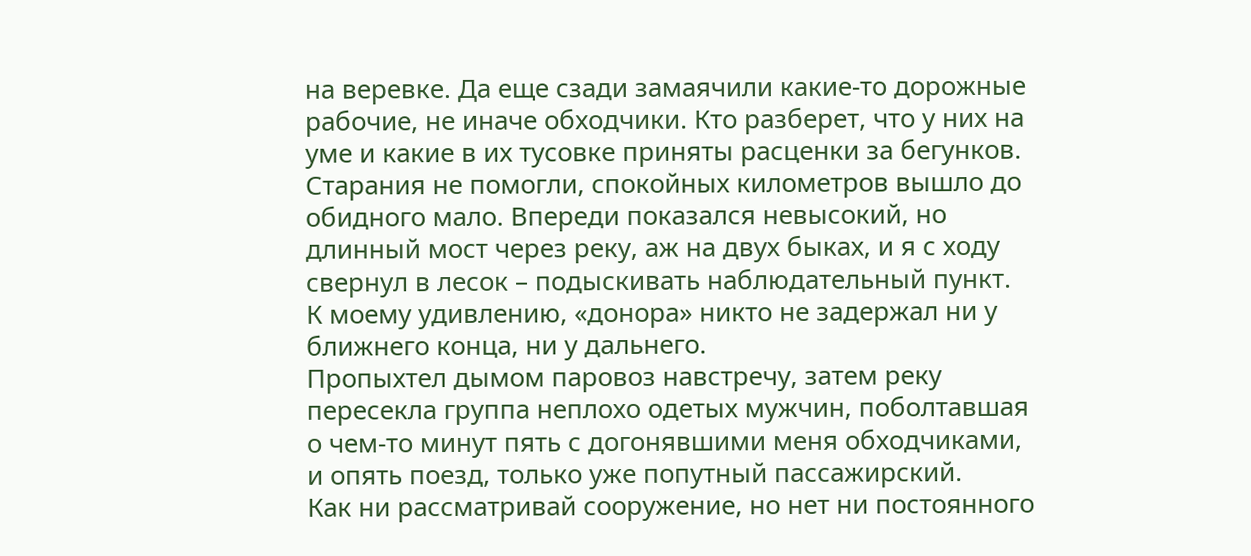на веревке. Да еще сзади замаячили какие-то дорожные рабочие, не иначе обходчики. Кто разберет, что у них на уме и какие в их тусовке приняты расценки за бегунков.
Старания не помогли, спокойных километров вышло до обидного мало. Впереди показался невысокий, но длинный мост через реку, аж на двух быках, и я с ходу свернул в лесок – подыскивать наблюдательный пункт.
К моему удивлению, «донора» никто не задержал ни у ближнего конца, ни у дальнего.
Пропыхтел дымом паровоз навстречу, затем реку пересекла группа неплохо одетых мужчин, поболтавшая о чем-то минут пять с догонявшими меня обходчиками, и опять поезд, только уже попутный пассажирский.
Как ни рассматривай сооружение, но нет ни постоянного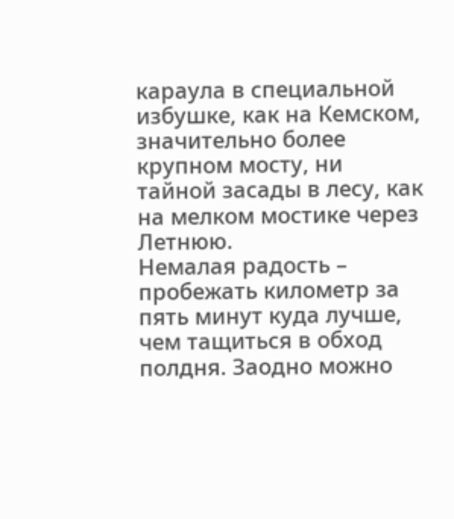караула в специальной избушке, как на Кемском, значительно более крупном мосту, ни тайной засады в лесу, как на мелком мостике через Летнюю.
Немалая радость – пробежать километр за пять минут куда лучше, чем тащиться в обход полдня. Заодно можно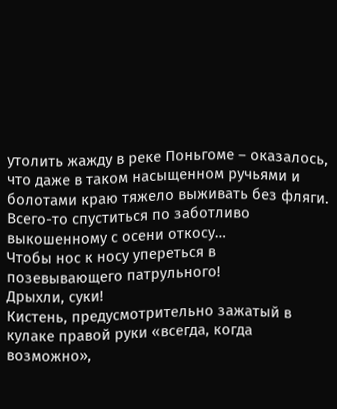утолить жажду в реке Поньгоме – оказалось, что даже в таком насыщенном ручьями и болотами краю тяжело выживать без фляги.
Всего-то спуститься по заботливо выкошенному с осени откосу…
Чтобы нос к носу упереться в позевывающего патрульного!
Дрыхли, суки!
Кистень, предусмотрительно зажатый в кулаке правой руки «всегда, когда возможно»,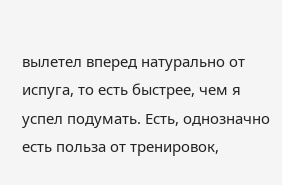вылетел вперед натурально от испуга, то есть быстрее, чем я успел подумать. Есть, однозначно есть польза от тренировок,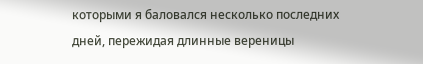которыми я баловался несколько последних дней, пережидая длинные вереницы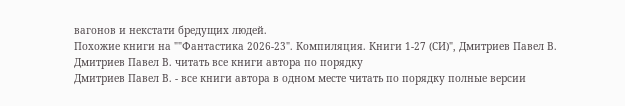вагонов и некстати бредущих людей.
Похожие книги на ""Фантастика 2026-23". Компиляция. Книги 1-27 (СИ)", Дмитриев Павел В.
Дмитриев Павел В. читать все книги автора по порядку
Дмитриев Павел В. - все книги автора в одном месте читать по порядку полные версии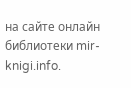на сайте онлайн библиотеки mir-knigi.info.